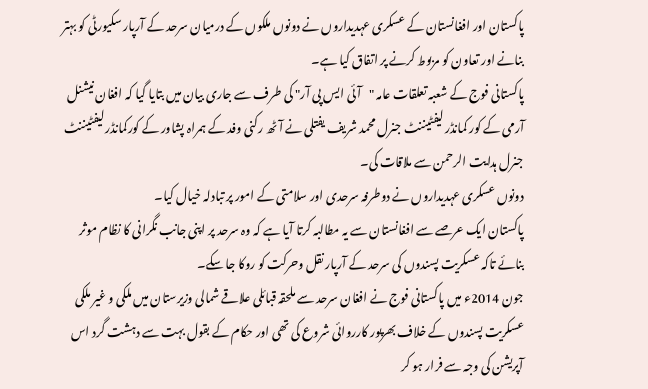پاکستان اور افغانستان کے عسکری عہدیداروں نے دونوں ملکوں کے درمیان سرحد کے آرپار سکیورٹی کو بہتر بنانے اور تعاون کو مربوط کرنے پر اتفاق کیا ہے۔
پاکستانی فوج کے شعبہ تعلقات عامہ "آئی ایس پی آر" کی طرف سے جاری بیان میں بتایا گیا کہ افغان نیشنل آرمی کے کور کمانڈر لیفٹیننٹ جنرل محمد شریف یفتلی نے آٹھ رکنی وفد کے ہمراہ پشاور کے کورکمانڈر لیفٹیننٹ جنرل ہدایت الرحمن سے ملاقات کی۔
دونوں عسکری عہدیداروں نے دوطرفہ سرحدی اور سلامتی کے امور پر تبادلہ خیال کیا۔
پاکستان ایک عرصے سے افغانستان سے یہ مطالبہ کرتا آیا ہے کہ وہ سرحد پر اپنی جانب نگرانی کا نظام موثر بنائے تاکہ عسکریت پسندوں کی سرحد کے آرپار نقل وحرکت کو روکا جا سکے۔
جون 2014ء میں پاکستانی فوج نے افغان سرحد سے ملحقہ قبائلی علاقے شمالی وزیرستان میں ملکی و غیر ملکی عسکریت پسندوں کے خلاف بھرپور کارروائی شروع کی تھی اور حکام کے بقول بہت سے دہشت گرد اس آپریشن کی وجہ سے فرار ہو کر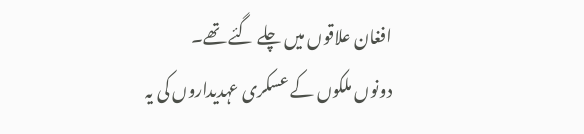افغان علاقوں میں چلے گئے تھے۔
دونوں ملکوں کے عسکری عہدیداروں کی یہ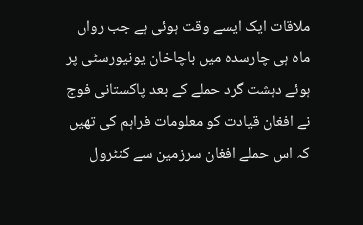ملاقات ایک ایسے وقت ہوئی ہے جب رواں ماہ ہی چارسدہ میں باچاخان یونیورسٹی پر ہوئے دہشت گرد حملے کے بعد پاکستانی فوج نے افغان قیادت کو معلومات فراہم کی تھیں کہ اس حملے افغان سرزمین سے کنٹرول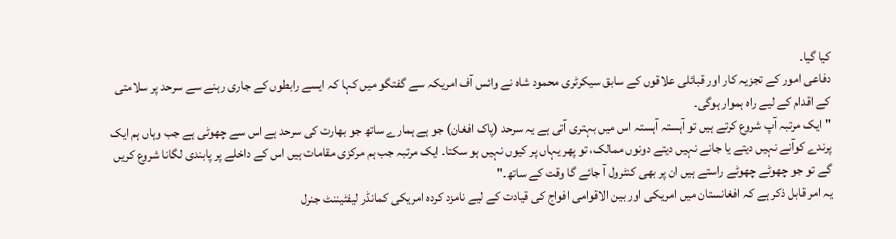کیا گیا۔
دفاعی امور کے تجزیہ کار اور قبائلی علاقوں کے سابق سیکرٹری محمود شاہ نے وائس آف امریکہ سے گفتگو میں کہا کہ ایسے رابطوں کے جاری رہنے سے سرحد پر سلامتی کے اقدام کے لیے راہ ہموار ہوگی۔
"ایک مرتبہ آپ شروع کرتے ہیں تو آہستہ آہستہ اس میں بہتری آتی ہے یہ سرحد (پاک افغان) جو ہے ہمارے ساتھ جو بھارت کی سرحد ہے اس سے چھوٹی ہے جب وہاں ہم ایک پرندے کوآنے نہیں دیتے یا جانے نہیں دیتے دونوں ممالک، تو پھر یہاں پر کیوں نہیں ہو سکتا۔ ایک مرتبہ جب ہم مرکزی مقامات ہیں اس کے داخلے پر پابندی لگانا شروع کریں گے تو جو چھوٹے چھوٹے راستے ہیں ان پر بھی کنٹرول آ جائے گا وقت کے ساتھ۔"
یہ امر قابل ذکر ہے کہ افغانستان میں امریکی اور بین الاقوامی افواج کی قیادت کے لیے نامزد کردہ امریکی کمانڈر لیفٹیننٹ جنرل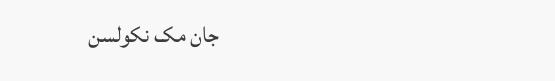جان مک نکولسن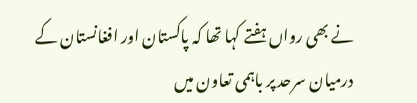نے بھی رواں ہفتے کہا تھا کہ پاکستان اور افغانستان کے درمیان سرحد پر باہمی تعاون میں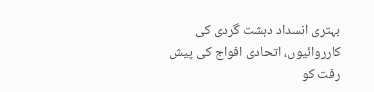بہتری انسداد دہشت گردی کی کارروائیوں، اتحادی افواج کی پیش رفت کو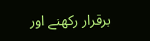برقرار رکھنے اور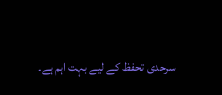سرحدی تحفظ کے لیے بہت اہم ہے۔